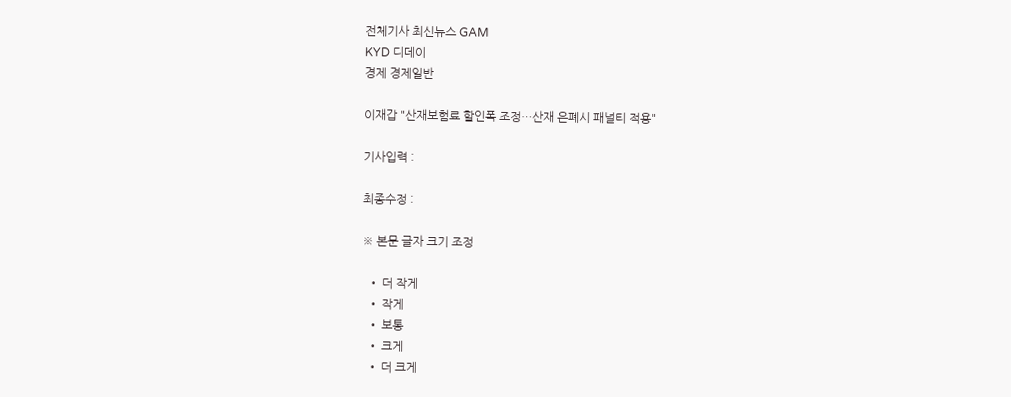전체기사 최신뉴스 GAM
KYD 디데이
경제 경제일반

이재갑 "산재보험료 할인폭 조정…산재 은폐시 패널티 적용"

기사입력 :

최종수정 :

※ 본문 글자 크기 조정

  • 더 작게
  • 작게
  • 보통
  • 크게
  • 더 크게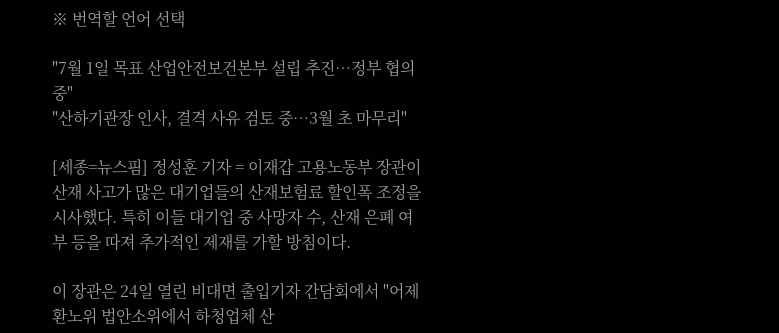※ 번역할 언어 선택

"7월 1일 목표 산업안전보건본부 설립 추진…정부 협의중"
"산하기관장 인사, 결격 사유 검토 중…3월 초 마무리"

[세종=뉴스핌] 정성훈 기자 = 이재갑 고용노동부 장관이 산재 사고가 많은 대기업들의 산재보험료 할인폭 조정을 시사했다. 특히 이들 대기업 중 사망자 수, 산재 은폐 여부 등을 따져 추가적인 제재를 가할 방침이다.

이 장관은 24일 열린 비대면 출입기자 간담회에서 "어제 환노위 법안소위에서 하청업체 산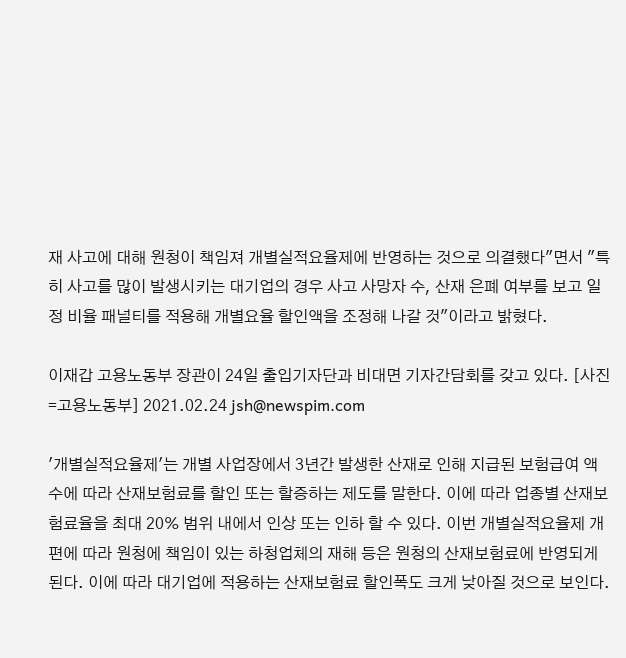재 사고에 대해 원청이 책임져 개별실적요율제에 반영하는 것으로 의결했다"면서 "특히 사고를 많이 발생시키는 대기업의 경우 사고 사망자 수, 산재 은폐 여부를 보고 일정 비율 패널티를 적용해 개별요율 할인액을 조정해 나갈 것"이라고 밝혔다.

이재갑 고용노동부 장관이 24일 출입기자단과 비대면 기자간담회를 갖고 있다. [사진=고용노동부] 2021.02.24 jsh@newspim.com

'개별실적요율제'는 개별 사업장에서 3년간 발생한 산재로 인해 지급된 보험급여 액수에 따라 산재보험료를 할인 또는 할증하는 제도를 말한다. 이에 따라 업종별 산재보험료율을 최대 20% 범위 내에서 인상 또는 인하 할 수 있다. 이번 개별실적요율제 개편에 따라 원청에 책임이 있는 하청업체의 재해 등은 원청의 산재보험료에 반영되게 된다. 이에 따라 대기업에 적용하는 산재보험료 할인폭도 크게 낮아질 것으로 보인다.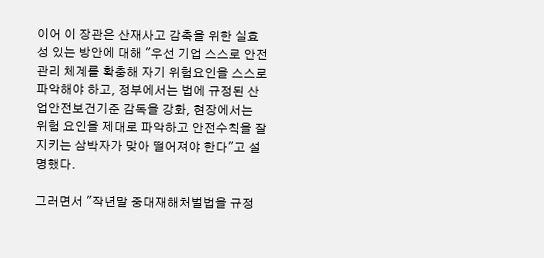이어 이 장관은 산재사고 감축을 위한 실효성 있는 방안에 대해 "우선 기업 스스로 안전관리 체계를 확충해 자기 위험요인을 스스로 파악해야 하고, 정부에서는 법에 규정된 산업안전보건기준 감독을 강화, 현장에서는 위험 요인을 제대로 파악하고 안전수칙을 잘 지키는 삼박자가 맞아 떨어져야 한다"고 설명했다.

그러면서 "작년말 중대재해처벌법을 규정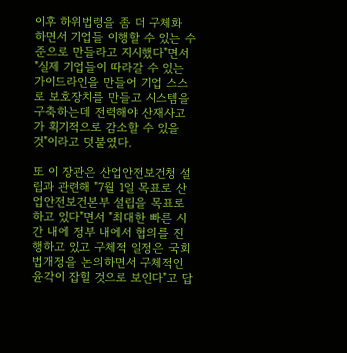이후 하위법령을 좀 더 구체화 하면서 기업들 이행할 수 있는 수준으로 만들라고 지시했다"면서 "실제 기업들이 따라갈 수 있는 가이드라인을 만들어 기업 스스로 보호장치를 만들고 시스템을 구축하는데 전력해야 산재사고가 획기적으로 감소할 수 있을 것"이라고 덧붙였다.

또 이 장관은 산업안전보건청 설립과 관련해 "7월 1일 목표로 산업안전보건본부 설립을 목표로 하고 있다"면서 "최대한 빠른 시간 내에 정부 내에서 협의를 진행하고 있고 구체적 일정은 국회 법개정을 논의하면서 구체적인 윤각이 잡힐 것으로 보인다"고 답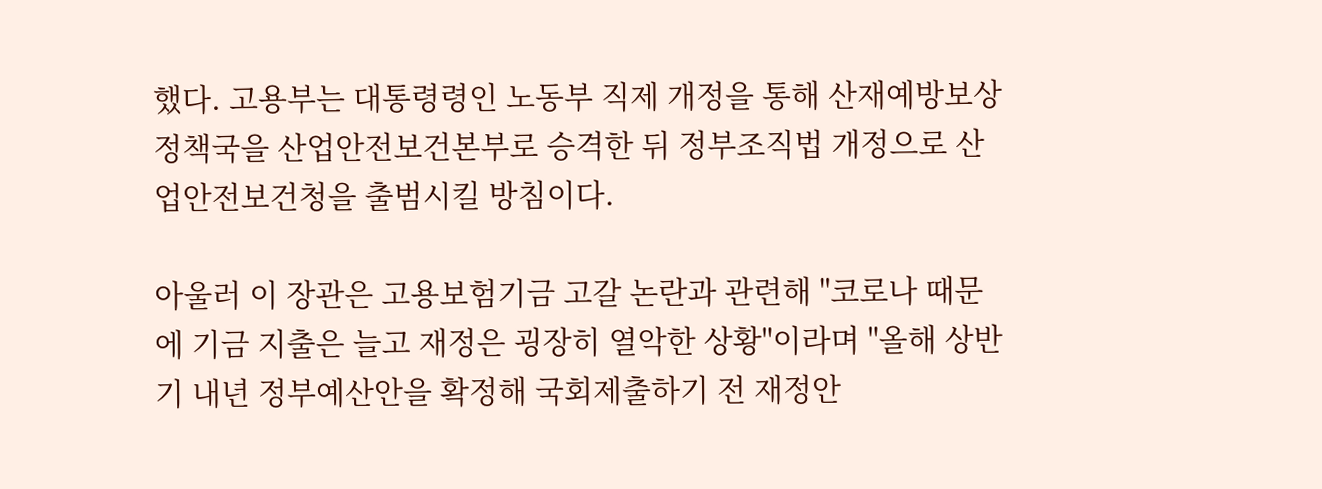했다. 고용부는 대통령령인 노동부 직제 개정을 통해 산재예방보상정책국을 산업안전보건본부로 승격한 뒤 정부조직법 개정으로 산업안전보건청을 출범시킬 방침이다.

아울러 이 장관은 고용보험기금 고갈 논란과 관련해 "코로나 때문에 기금 지출은 늘고 재정은 굉장히 열악한 상황"이라며 "올해 상반기 내년 정부예산안을 확정해 국회제출하기 전 재정안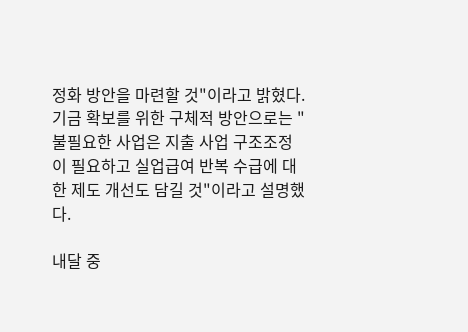정화 방안을 마련할 것"이라고 밝혔다. 기금 확보를 위한 구체적 방안으로는 "불필요한 사업은 지출 사업 구조조정이 필요하고 실업급여 반복 수급에 대한 제도 개선도 담길 것"이라고 설명했다.

내달 중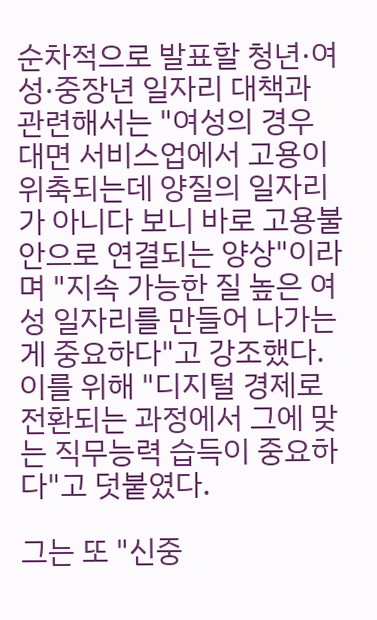순차적으로 발표할 청년·여성·중장년 일자리 대책과 관련해서는 "여성의 경우 대면 서비스업에서 고용이 위축되는데 양질의 일자리가 아니다 보니 바로 고용불안으로 연결되는 양상"이라며 "지속 가능한 질 높은 여성 일자리를 만들어 나가는 게 중요하다"고 강조했다. 이를 위해 "디지털 경제로 전환되는 과정에서 그에 맞는 직무능력 습득이 중요하다"고 덧붙였다.

그는 또 "신중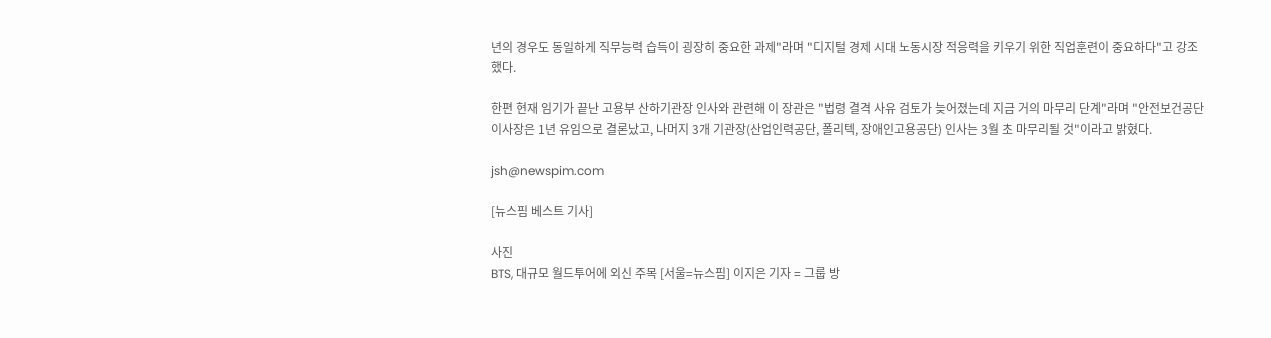년의 경우도 동일하게 직무능력 습득이 굉장히 중요한 과제"라며 "디지털 경제 시대 노동시장 적응력을 키우기 위한 직업훈련이 중요하다"고 강조했다.

한편 현재 임기가 끝난 고용부 산하기관장 인사와 관련해 이 장관은 "법령 결격 사유 검토가 늦어졌는데 지금 거의 마무리 단계"라며 "안전보건공단 이사장은 1년 유임으로 결론났고, 나머지 3개 기관장(산업인력공단, 폴리텍, 장애인고용공단) 인사는 3월 초 마무리될 것"이라고 밝혔다.

jsh@newspim.com

[뉴스핌 베스트 기사]

사진
BTS, 대규모 월드투어에 외신 주목 [서울=뉴스핌] 이지은 기자 = 그룹 방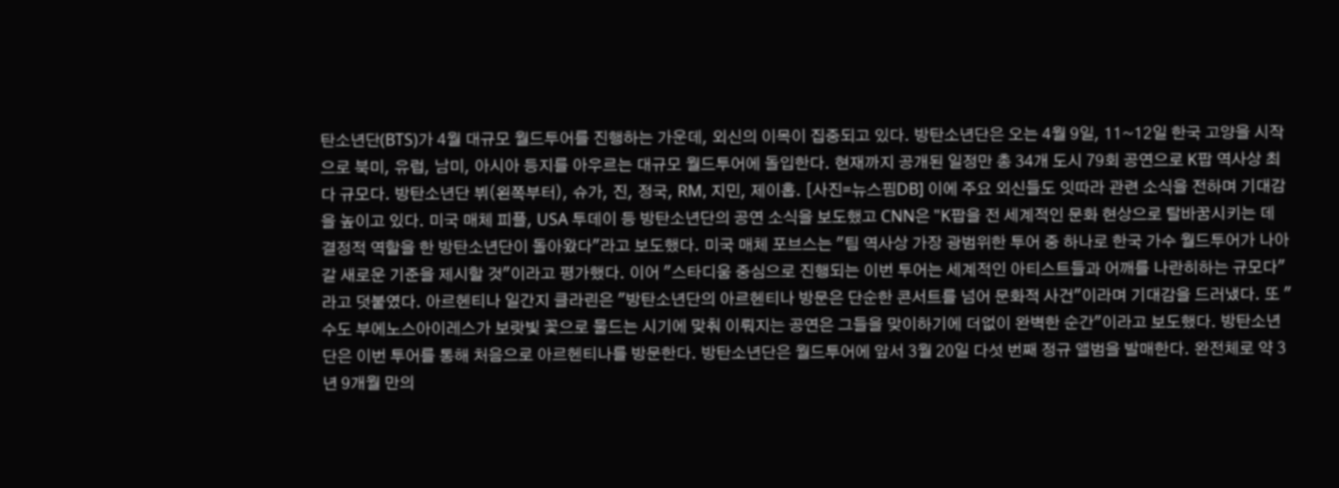탄소년단(BTS)가 4월 대규모 월드투어를 진행하는 가운데, 외신의 이목이 집중되고 있다. 방탄소년단은 오는 4월 9일, 11~12일 한국 고양을 시작으로 북미, 유럽, 남미, 아시아 등지를 아우르는 대규모 월드투어에 돌입한다. 현재까지 공개된 일정만 총 34개 도시 79회 공연으로 K팝 역사상 최다 규모다. 방탄소년단 뷔(왼쪽부터), 슈가, 진, 정국, RM, 지민, 제이홉. [사진=뉴스핌DB] 이에 주요 외신들도 잇따라 관련 소식을 전하며 기대감을 높이고 있다. 미국 매체 피플, USA 투데이 등 방탄소년단의 공연 소식을 보도했고 CNN은 "K팝을 전 세계적인 문화 현상으로 탈바꿈시키는 데 결정적 역할을 한 방탄소년단이 돌아왔다"라고 보도했다. 미국 매체 포브스는 "팀 역사상 가장 광범위한 투어 중 하나로 한국 가수 월드투어가 나아갈 새로운 기준을 제시할 것"이라고 평가했다. 이어 "스타디움 중심으로 진행되는 이번 투어는 세계적인 아티스트들과 어깨를 나란히하는 규모다"라고 덧붙였다. 아르헨티나 일간지 클라린은 "방탄소년단의 아르헨티나 방문은 단순한 콘서트를 넘어 문화적 사건"이라며 기대감을 드러냈다. 또 "수도 부에노스아이레스가 보랏빛 꽃으로 물드는 시기에 맞춰 이뤄지는 공연은 그들을 맞이하기에 더없이 완벽한 순간"이라고 보도했다. 방탄소년단은 이번 투어를 통해 처음으로 아르헨티나를 방문한다. 방탄소년단은 월드투어에 앞서 3월 20일 다섯 번째 정규 앨범을 발매한다. 완전체로 약 3년 9개월 만의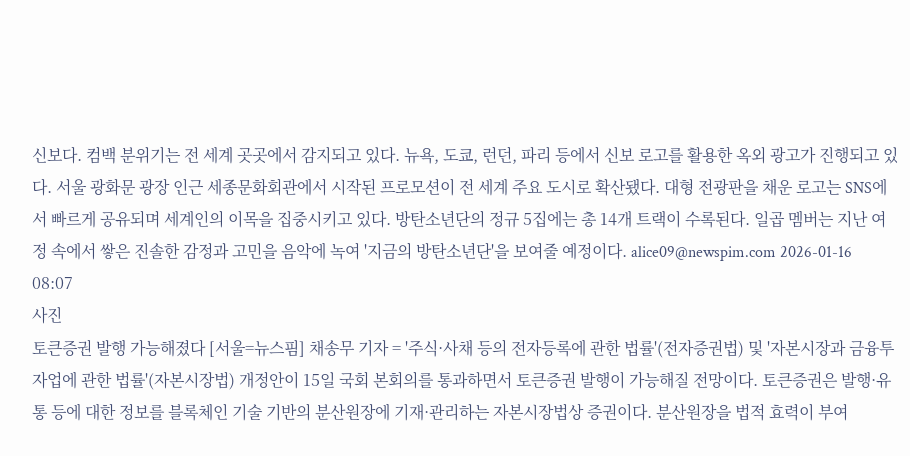신보다. 컴백 분위기는 전 세계 곳곳에서 감지되고 있다. 뉴욕, 도쿄, 런던, 파리 등에서 신보 로고를 활용한 옥외 광고가 진행되고 있다. 서울 광화문 광장 인근 세종문화회관에서 시작된 프로모션이 전 세계 주요 도시로 확산됐다. 대형 전광판을 채운 로고는 SNS에서 빠르게 공유되며 세계인의 이목을 집중시키고 있다. 방탄소년단의 정규 5집에는 총 14개 트랙이 수록된다. 일곱 멤버는 지난 여정 속에서 쌓은 진솔한 감정과 고민을 음악에 녹여 '지금의 방탄소년단'을 보여줄 예정이다. alice09@newspim.com 2026-01-16 08:07
사진
토큰증권 발행 가능해졌다 [서울=뉴스핌] 채송무 기자 = '주식·사채 등의 전자등록에 관한 법률'(전자증권법) 및 '자본시장과 금융투자업에 관한 법률'(자본시장법) 개정안이 15일 국회 본회의를 통과하면서 토큰증권 발행이 가능해질 전망이다. 토큰증권은 발행·유통 등에 대한 정보를 블록체인 기술 기반의 분산원장에 기재·관리하는 자본시장법상 증권이다. 분산원장을 법적 효력이 부여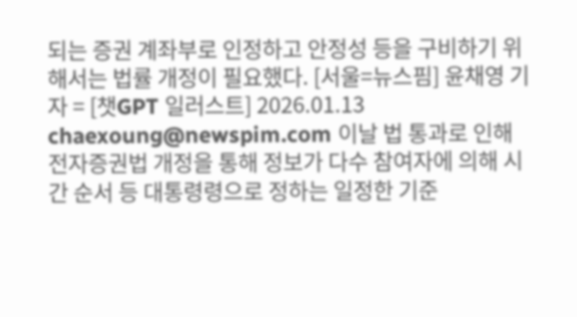되는 증권 계좌부로 인정하고 안정성 등을 구비하기 위해서는 법률 개정이 필요했다. [서울=뉴스핌] 윤채영 기자 = [챗GPT 일러스트] 2026.01.13 chaexoung@newspim.com 이날 법 통과로 인해 전자증권법 개정을 통해 정보가 다수 참여자에 의해 시간 순서 등 대통령령으로 정하는 일정한 기준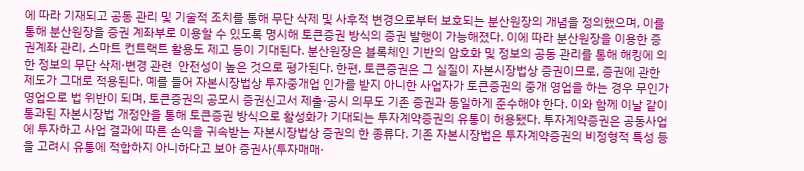에 따라 기재되고 공동 관리 및 기술적 조치를 통해 무단 삭제 및 사후적 변경으로부터 보호되는 분산원장의 개념을 정의했으며, 이를 통해 분산원장을 증권 계좌부로 이용할 수 있도록 명시해 토큰증권 방식의 증권 발행이 가능해졌다. 이에 따라 분산원장을 이용한 증권계좌 관리, 스마트 컨트랙트 활용도 제고 등이 기대된다. 분산원장은 블록체인 기반의 암호화 및 정보의 공동 관리를 통해 해킹에 의한 정보의 무단 삭제·변경 관련  안전성이 높은 것으로 평가된다. 한편, 토큰증권은 그 실질이 자본시장법상 증권이므로, 증권에 관한 제도가 그대로 적용된다. 예를 들어 자본시장법상 투자중개업 인가를 받지 아니한 사업자가 토큰증권의 중개 영업을 하는 경우 무인가 영업으로 법 위반이 되며, 토큰증권의 공모시 증권신고서 제출·공시 의무도 기존 증권과 동일하게 준수해야 한다. 이와 함께 이날 같이 통과된 자본시장법 개정안을 통해 토큰증권 방식으로 활성화가 기대되는 투자계약증권의 유통이 허용됐다. 투자계약증권은 공동사업에 투자하고 사업 결과에 따른 손익을 귀속받는 자본시장법상 증권의 한 종류다. 기존 자본시장법은 투자계약증권의 비정형적 특성 등을 고려시 유통에 적합하지 아니하다고 보아 증권사(투자매매·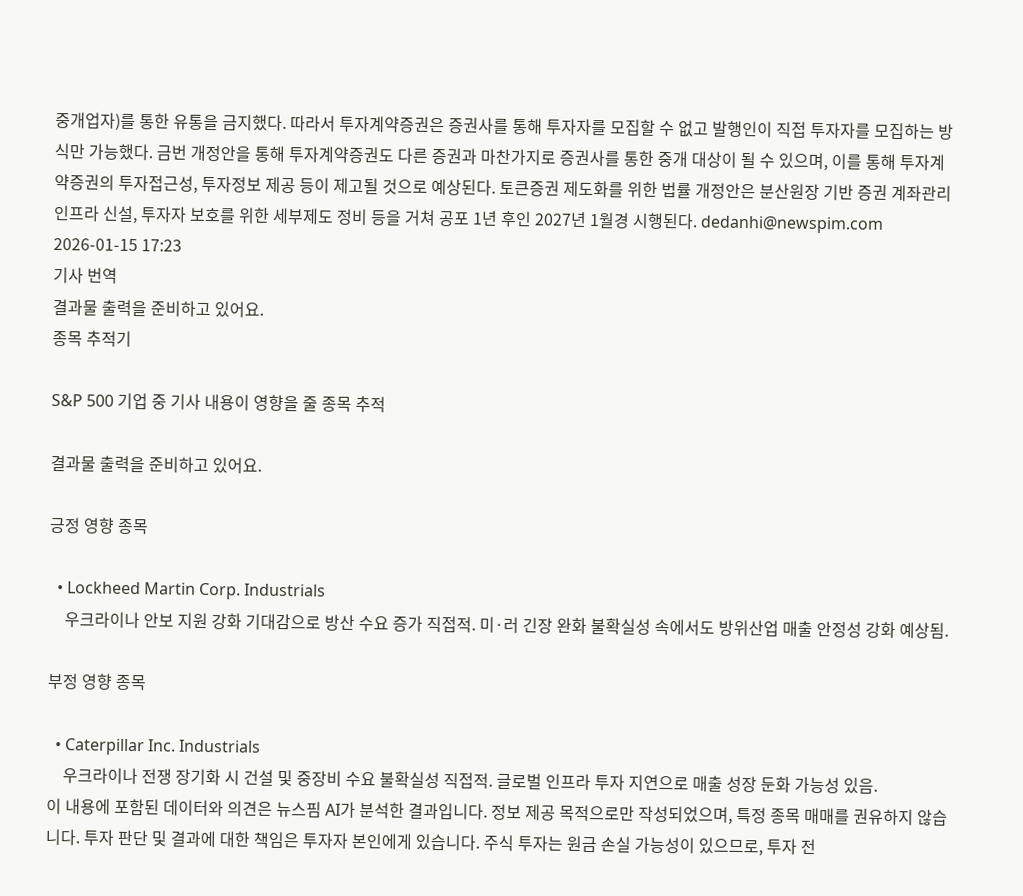중개업자)를 통한 유통을 금지했다. 따라서 투자계약증권은 증권사를 통해 투자자를 모집할 수 없고 발행인이 직접 투자자를 모집하는 방식만 가능했다. 금번 개정안을 통해 투자계약증권도 다른 증권과 마찬가지로 증권사를 통한 중개 대상이 될 수 있으며, 이를 통해 투자계약증권의 투자접근성, 투자정보 제공 등이 제고될 것으로 예상된다. 토큰증권 제도화를 위한 법률 개정안은 분산원장 기반 증권 계좌관리 인프라 신설, 투자자 보호를 위한 세부제도 정비 등을 거쳐 공포 1년 후인 2027년 1월경 시행된다. dedanhi@newspim.com 2026-01-15 17:23
기사 번역
결과물 출력을 준비하고 있어요.
종목 추적기

S&P 500 기업 중 기사 내용이 영향을 줄 종목 추적

결과물 출력을 준비하고 있어요.

긍정 영향 종목

  • Lockheed Martin Corp. Industrials
    우크라이나 안보 지원 강화 기대감으로 방산 수요 증가 직접적. 미·러 긴장 완화 불확실성 속에서도 방위산업 매출 안정성 강화 예상됨.

부정 영향 종목

  • Caterpillar Inc. Industrials
    우크라이나 전쟁 장기화 시 건설 및 중장비 수요 불확실성 직접적. 글로벌 인프라 투자 지연으로 매출 성장 둔화 가능성 있음.
이 내용에 포함된 데이터와 의견은 뉴스핌 AI가 분석한 결과입니다. 정보 제공 목적으로만 작성되었으며, 특정 종목 매매를 권유하지 않습니다. 투자 판단 및 결과에 대한 책임은 투자자 본인에게 있습니다. 주식 투자는 원금 손실 가능성이 있으므로, 투자 전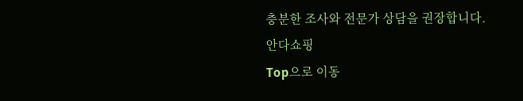충분한 조사와 전문가 상담을 권장합니다.
안다쇼핑
Top으로 이동